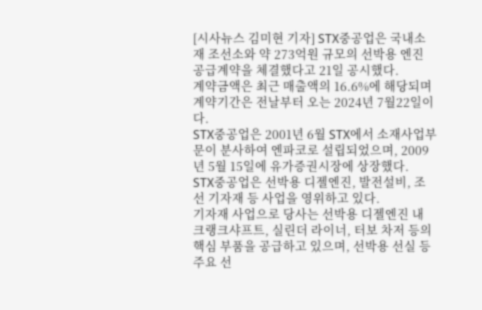[시사뉴스 김미현 기자] STX중공업은 국내소재 조선소와 약 273억원 규모의 선박용 엔진 공급계약을 체결했다고 21일 공시했다.
계약금액은 최근 매출액의 16.6%에 해당되며 계약기간은 전날부터 오는 2024년 7월22일이다.
STX중공업은 2001년 6월 STX에서 소재사업부문이 분사하여 엔파코로 설립되었으며, 2009년 5월 15일에 유가증권시장에 상장했다.
STX중공업은 선박용 디젤엔진, 발전설비, 조선 기자재 등 사업을 영위하고 있다.
기자재 사업으로 당사는 선박용 디젤엔진 내 크랭크샤프트, 실린더 라이너, 터보 차저 등의 핵심 부품을 공급하고 있으며, 선박용 선실 등 주요 선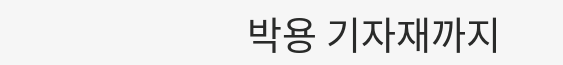박용 기자재까지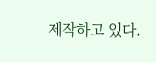제작하고 있다.